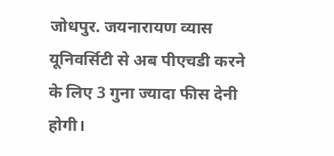जोधपुर. जयनारायण व्यास यूनिवर्सिटी से अब पीएचडी करने के लिए 3 गुना ज्यादा फीस देनी होगी।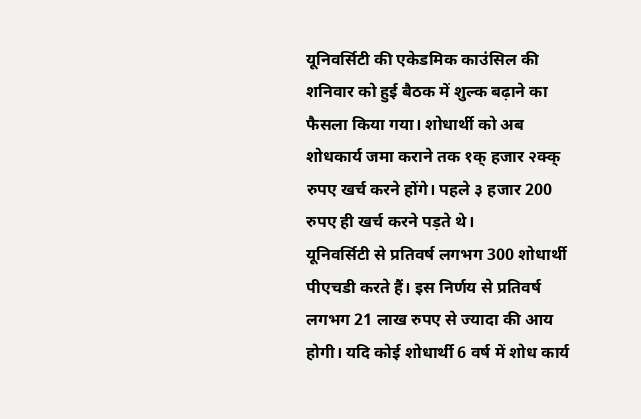यूनिवर्सिटी की एकेडमिक काउंसिल की शनिवार को हुई बैठक में शुल्क बढ़ाने का फैसला किया गया। शोधार्थी को अब शोधकार्य जमा कराने तक १क् हजार २क्क् रुपए खर्च करने होंगे। पहले ३ हजार 200 रुपए ही खर्च करने पड़ते थे।
यूनिवर्सिटी से प्रतिवर्ष लगभग 300 शोधार्थी पीएचडी करते हैं। इस निर्णय से प्रतिवर्ष लगभग 21 लाख रुपए से ज्यादा की आय होगी। यदि कोई शोधार्थी 6 वर्ष में शोध कार्य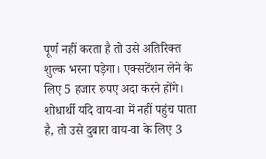पूर्ण नहीं करता है तो उसे अतिरिक्त शुल्क भरना पड़ेगा। एक्सटेंशन लेने के लिए 5 हजार रुपए अदा करने होंगे।
शोधार्थी यदि वाय-वा में नहीं पहुंच पाता है, तो उसे दुबारा वाय-वा के लिए 3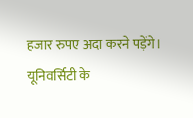हजार रुपए अदा करने पड़ेंगे। यूनिवर्सिटी के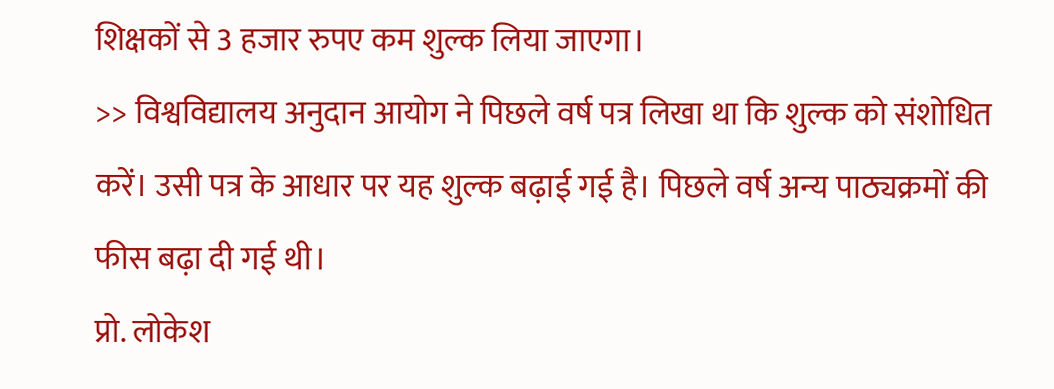शिक्षकों से 3 हजार रुपए कम शुल्क लिया जाएगा।
>> विश्वविद्यालय अनुदान आयोग ने पिछले वर्ष पत्र लिखा था कि शुल्क को संशोधित करें। उसी पत्र के आधार पर यह शुल्क बढ़ाई गई है। पिछले वर्ष अन्य पाठ्यक्रमों की फीस बढ़ा दी गई थी।
प्रो. लोकेश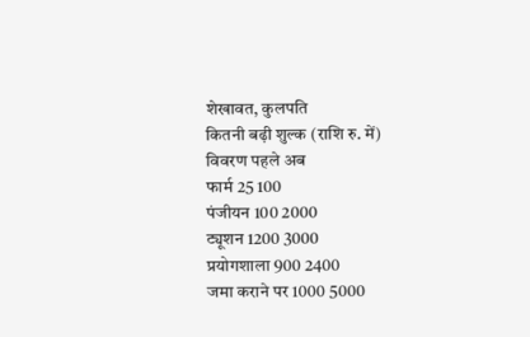शेखावत, कुलपति
कितनी बढ़ी शुल्क (राशि रु. में)
विवरण पहले अब
फार्म 25 100
पंजीयन 100 2000
ट्यूशन 1200 3000
प्रयोगशाला 900 2400
जमा कराने पर 1000 5000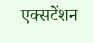एक्सटेंशन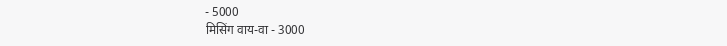- 5000
मिसिंग वाय-वा - 3000